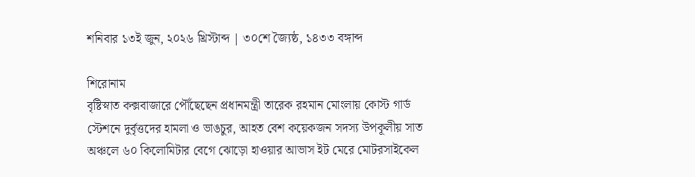শনিবার ১৩ই জুন, ২০২৬ খ্রিস্টাব্দ | ৩০শে জ্যৈষ্ঠ, ১৪৩৩ বঙ্গাব্দ

শিরোনাম
বৃষ্টিস্নাত কক্সবাজারে পৌঁছেছেন প্রধানমন্ত্রী তারেক রহমান মোংলায় কোস্ট গার্ড স্টেশনে দুর্বৃত্তদের হামলা ও ভাঙচুর, আহত বেশ কয়েকজন সদস্য উপকূলীয় সাত অঞ্চলে ৬০ কিলোমিটার বেগে ঝোড়ো হাওয়ার আভাস ইট মেরে মোটরসাইকেল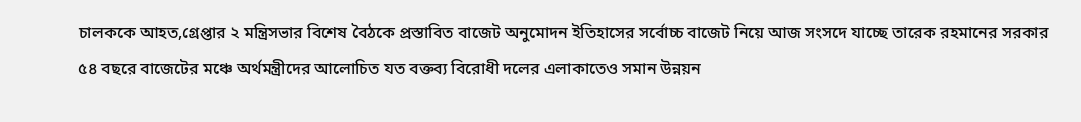চালককে আহত,গ্রেপ্তার ২ মন্ত্রিসভার বিশেষ বৈঠকে প্রস্তাবিত বাজেট অনুমোদন ইতিহাসের সর্বোচ্চ বাজেট নিয়ে আজ সংসদে যাচ্ছে তারেক রহমানের সরকার ৫৪ বছরে বাজেটের মঞ্চে অর্থমন্ত্রীদের আলোচিত যত বক্তব্য বিরোধী দলের এলাকাতেও সমান উন্নয়ন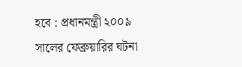হবে : প্রধানমন্ত্রী ২০০৯ সালের ফেব্রুয়ারির ঘটনা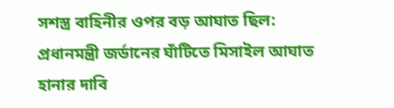সশস্ত্র বাহিনীর ওপর বড় আঘাত ছিল: প্রধানমন্ত্রী জর্ডানের ঘাঁটিতে মিসাইল আঘাত হানার দাবি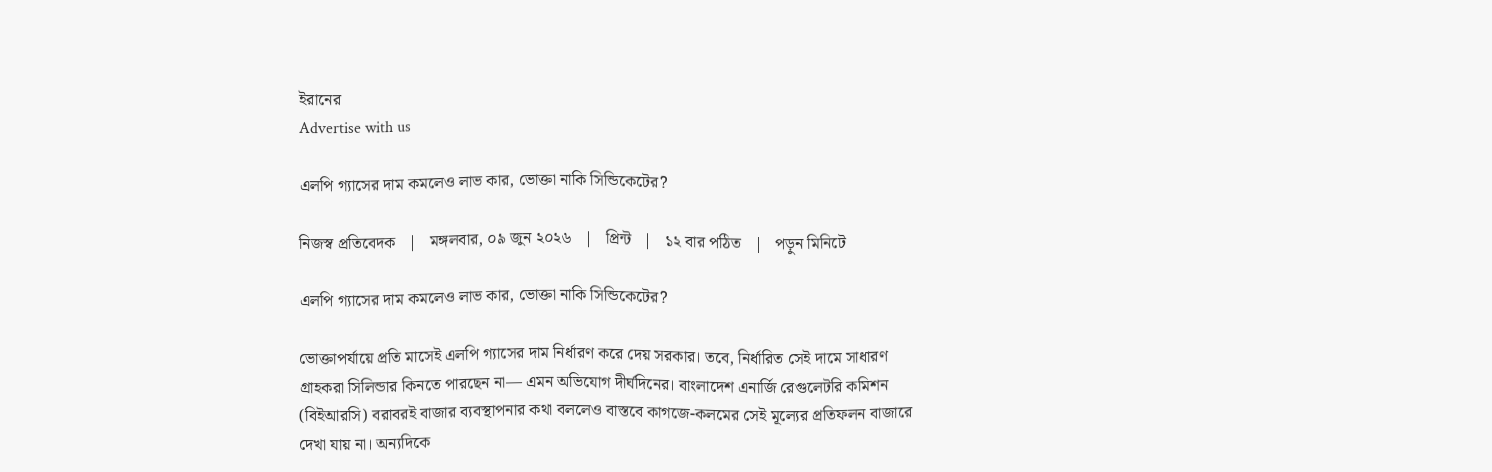ইরানের
Advertise with us

এলপি গ্যাসের দাম কমলেও লাভ কার, ভোক্তা নাকি সিন্ডিকেটের?

নিজস্ব প্রতিবেদক   |   মঙ্গলবার, ০৯ জুন ২০২৬   |   প্রিন্ট   |   ১২ বার পঠিত   |   পড়ুন মিনিটে

এলপি গ্যাসের দাম কমলেও লাভ কার, ভোক্তা নাকি সিন্ডিকেটের?

ভোক্তাপর্যায়ে প্রতি মাসেই এলপি গ্যাসের দাম নির্ধারণ করে দেয় সরকার। তবে, নির্ধারিত সেই দামে সাধারণ গ্রাহকরা সিলিন্ডার কিনতে পারছেন না— এমন অভিযোগ দীর্ঘদিনের। বাংলাদেশ এনার্জি রেগুলেটরি কমিশন (বিইআরসি) বরাবরই বাজার ব্যবস্থাপনার কথা বললেও বাস্তবে কাগজে-কলমের সেই মূল্যের প্রতিফলন বাজারে দেখা যায় না। অন্যদিকে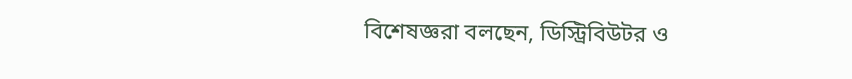বিশেষজ্ঞরা বলছেন, ডিস্ট্রিবিউটর ও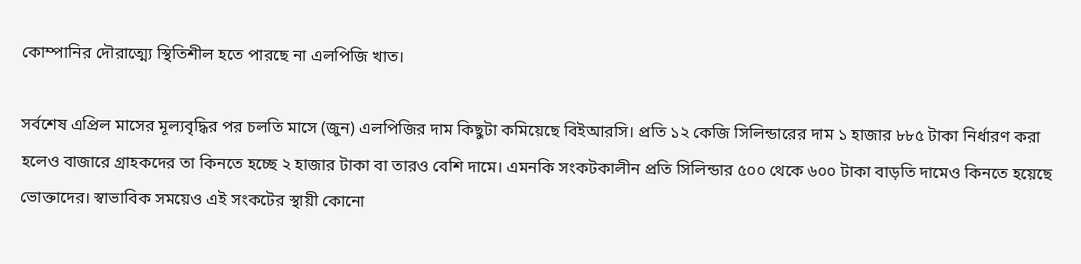কোম্পানির দৌরাত্ম্যে স্থিতিশীল হতে পারছে না এলপিজি খাত।

সর্বশেষ এপ্রিল মাসের মূল্যবৃদ্ধির পর চলতি মাসে (জুন) এলপিজির দাম কিছুটা কমিয়েছে বিইআরসি। প্রতি ১২ কেজি সিলিন্ডারের দাম ১ হাজার ৮৮৫ টাকা নির্ধারণ করা হলেও বাজারে গ্রাহকদের তা কিনতে হচ্ছে ২ হাজার টাকা বা তারও বেশি দামে। এমনকি সংকটকালীন প্রতি সিলিন্ডার ৫০০ থেকে ৬০০ টাকা বাড়তি দামেও কিনতে হয়েছে ভোক্তাদের। স্বাভাবিক সময়েও এই সংকটের স্থায়ী কোনো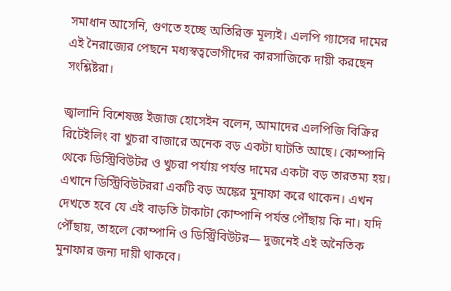সমাধান আসেনি, গুণতে হচ্ছে অতিরিক্ত মূল্যই। এলপি গ্যাসের দামের এই নৈরাজ্যের পেছনে মধ্যস্বত্বভোগীদের কারসাজিকে দায়ী করছেন সংশ্লিষ্টরা।

জ্বালানি বিশেষজ্ঞ ইজাজ হোসেইন বলেন, আমাদের এলপিজি বিক্রির রিটেইলিং বা খুচরা বাজারে অনেক বড় একটা ঘাটতি আছে। কোম্পানি থেকে ডিস্ট্রিবিউটর ও খুচরা পর্যায় পর্যন্ত দামের একটা বড় তারতম্য হয়। এখানে ডিস্ট্রিবিউটররা একটি বড় অঙ্কের মুনাফা করে থাকেন। এখন দেখতে হবে যে এই বাড়তি টাকাটা কোম্পানি পর্যন্ত পৌঁছায় কি না। যদি পৌঁছায়, তাহলে কোম্পানি ও ডিস্ট্রিবিউটর— দুজনেই এই অনৈতিক মুনাফার জন্য দায়ী থাকবে।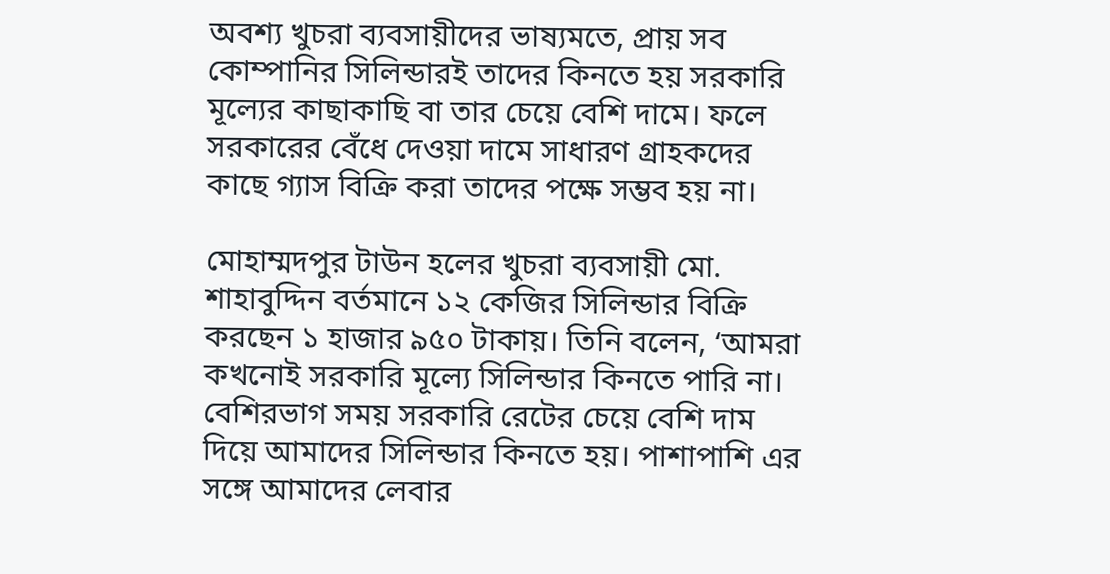অবশ্য খুচরা ব্যবসায়ীদের ভাষ্যমতে, প্রায় সব কোম্পানির সিলিন্ডারই তাদের কিনতে হয় সরকারি মূল্যের কাছাকাছি বা তার চেয়ে বেশি দামে। ফলে সরকারের বেঁধে দেওয়া দামে সাধারণ গ্রাহকদের কাছে গ্যাস বিক্রি করা তাদের পক্ষে সম্ভব হয় না।

মোহাম্মদপুর টাউন হলের খুচরা ব্যবসায়ী মো. শাহাবুদ্দিন বর্তমানে ১২ কেজির সিলিন্ডার বিক্রি করছেন ১ হাজার ৯৫০ টাকায়। তিনি বলেন, ‘আমরা কখনোই সরকারি মূল্যে সিলিন্ডার কিনতে পারি না। বেশিরভাগ সময় সরকারি রেটের চেয়ে বেশি দাম দিয়ে আমাদের সিলিন্ডার কিনতে হয়। পাশাপাশি এর সঙ্গে আমাদের লেবার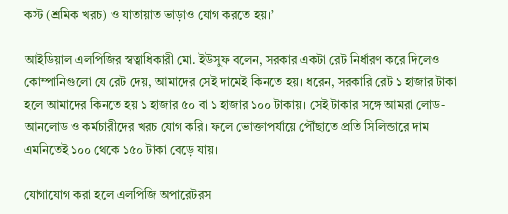কস্ট (শ্রমিক খরচ) ও যাতায়াত ভাড়াও যোগ করতে হয়।’

আইডিয়াল এলপিজির স্বত্বাধিকারী মো. ইউসুফ বলেন, সরকার একটা রেট নির্ধারণ করে দিলেও কোম্পানিগুলো যে রেট দেয়, আমাদের সেই দামেই কিনতে হয়। ধরেন, সরকারি রেট ১ হাজার টাকা হলে আমাদের কিনতে হয় ১ হাজার ৫০ বা ১ হাজার ১০০ টাকায়। সেই টাকার সঙ্গে আমরা লোড-আনলোড ও কর্মচারীদের খরচ যোগ করি। ফলে ভোক্তাপর্যায়ে পৌঁছাতে প্রতি সিলিন্ডারে দাম এমনিতেই ১০০ থেকে ১৫০ টাকা বেড়ে যায়।

যোগাযোগ করা হলে এলপিজি অপারেটরস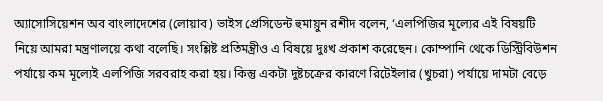অ্যাসোসিয়েশন অব বাংলাদেশের (লোয়াব) ভাইস প্রেসিডেন্ট হুমায়ুন রশীদ বলেন, ‘এলপিজির মূল্যের এই বিষয়টি নিয়ে আমরা মন্ত্রণালয়ে কথা বলেছি। সংশ্লিষ্ট প্রতিমন্ত্রীও এ বিষয়ে দুঃখ প্রকাশ করেছেন। কোম্পানি থেকে ডিস্ট্রিবিউশন পর্যায়ে কম মূল্যেই এলপিজি সরবরাহ করা হয়। কিন্তু একটা দুষ্টচক্রের কারণে রিটেইলার (খুচরা) পর্যায়ে দামটা বেড়ে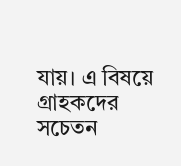যায়। এ বিষয়ে গ্রাহকদের সচেতন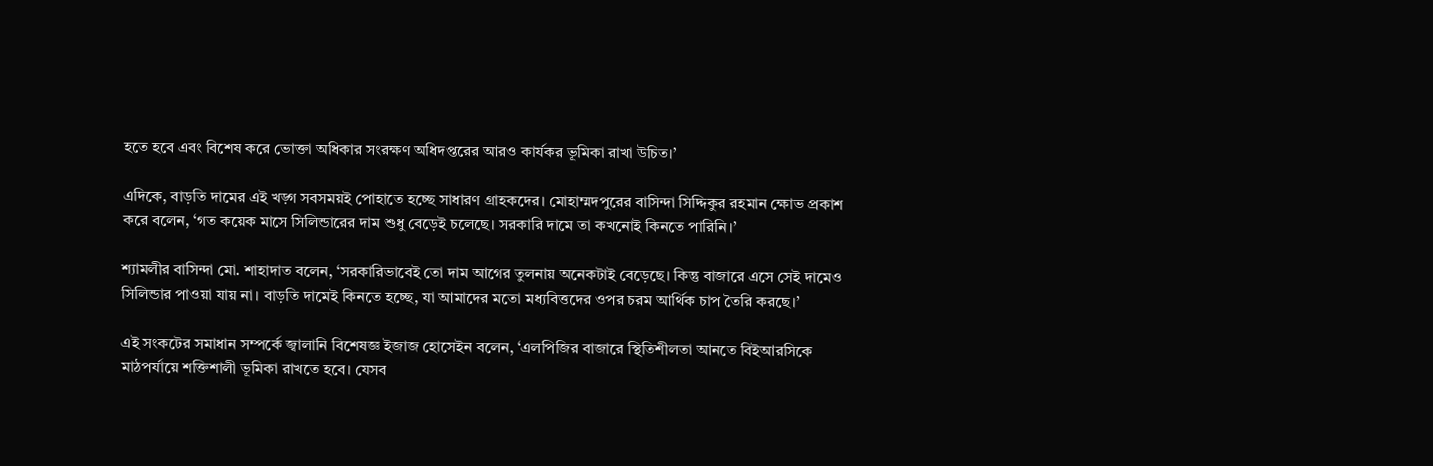হতে হবে এবং বিশেষ করে ভোক্তা অধিকার সংরক্ষণ অধিদপ্তরের আরও কার্যকর ভূমিকা রাখা উচিত।’

এদিকে, বাড়তি দামের এই খড়্গ সবসময়ই পোহাতে হচ্ছে সাধারণ গ্রাহকদের। মোহাম্মদপুরের বাসিন্দা সিদ্দিকুর রহমান ক্ষোভ প্রকাশ করে বলেন, ‘গত কয়েক মাসে সিলিন্ডারের দাম শুধু বেড়েই চলেছে। সরকারি দামে তা কখনোই কিনতে পারিনি।’

শ্যামলীর বাসিন্দা মো. শাহাদাত বলেন, ‘সরকারিভাবেই তো দাম আগের তুলনায় অনেকটাই বেড়েছে। কিন্তু বাজারে এসে সেই দামেও সিলিন্ডার পাওয়া যায় না। বাড়তি দামেই কিনতে হচ্ছে, যা আমাদের মতো মধ্যবিত্তদের ওপর চরম আর্থিক চাপ তৈরি করছে।’

এই সংকটের সমাধান সম্পর্কে জ্বালানি বিশেষজ্ঞ ইজাজ হোসেইন বলেন, ‘এলপিজির বাজারে স্থিতিশীলতা আনতে বিইআরসিকে মাঠপর্যায়ে শক্তিশালী ভূমিকা রাখতে হবে। যেসব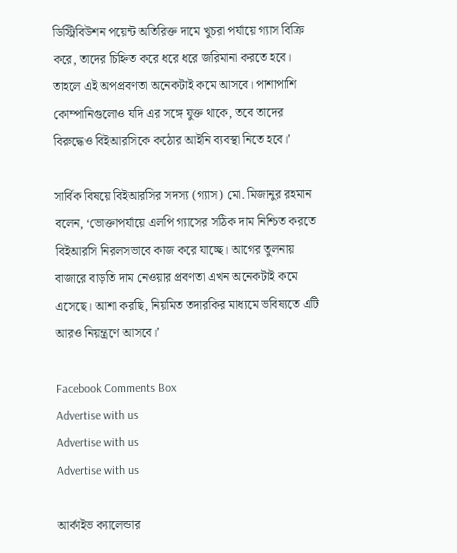ডিস্ট্রিবিউশন পয়েন্ট অতিরিক্ত দামে খুচরা পর্যায়ে গ্যাস বিক্রি করে, তাদের চিহ্নিত করে ধরে ধরে জরিমানা করতে হবে। তাহলে এই অপপ্রবণতা অনেকটাই কমে আসবে। পাশাপাশি কোম্পানিগুলোও যদি এর সঙ্গে যুক্ত থাকে, তবে তাদের বিরুদ্ধেও বিইআরসিকে কঠোর আইনি ব্যবস্থা নিতে হবে।’

সার্বিক বিষয়ে বিইআরসির সদস্য (গ্যাস) মো. মিজানুর রহমান বলেন, ‘ভোক্তাপর্যায়ে এলপি গ্যাসের সঠিক দাম নিশ্চিত করতে বিইআরসি নিরলসভাবে কাজ করে যাচ্ছে। আগের তুলনায় বাজারে বাড়তি দাম নেওয়ার প্রবণতা এখন অনেকটাই কমে এসেছে। আশা করছি, নিয়মিত তদারকির মাধ্যমে ভবিষ্যতে এটি আরও নিয়ন্ত্রণে আসবে।’

Facebook Comments Box
Advertise with us
Advertise with us
Advertise with us

আর্কাইভ ক্যালেন্ডার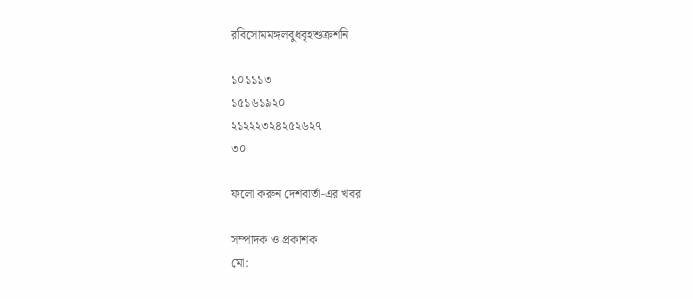রবিসোমমঙ্গলবুধবৃহশুক্রশনি

১০১১১৩
১৫১৬১৯২০
২১২২২৩২৪২৫২৬২৭
৩০

ফলো করুন দেশবার্তা-এর খবর

সম্পাদক ও প্রকাশক
মো: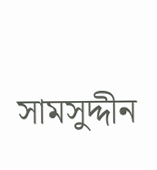সামসুদ্দীন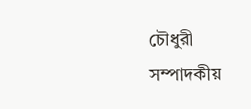চৌধুরী
সম্পাদকীয়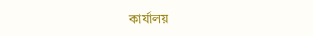কার্যালয়